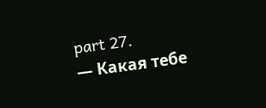part 27.
— Какая тебе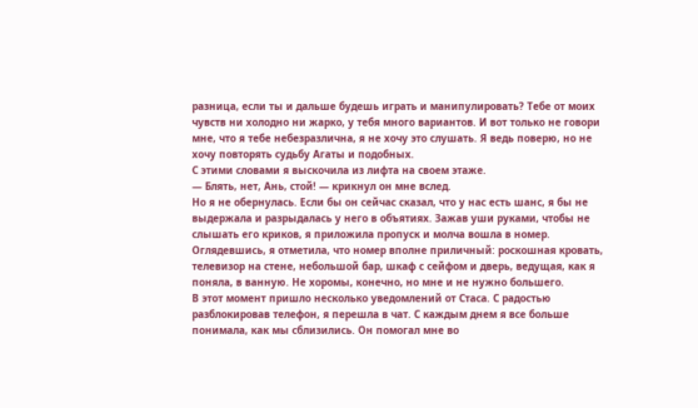разница, если ты и дальше будешь играть и манипулировать? Тебе от моих чувств ни холодно ни жарко, у тебя много вариантов. И вот только не говори мне, что я тебе небезразлична, я не хочу это слушать. Я ведь поверю, но не хочу повторять судьбу Агаты и подобных.
С этими словами я выскочила из лифта на своем этаже.
— Блять, нет, Ань, стой! — крикнул он мне вслед.
Но я не обернулась. Если бы он сейчас сказал, что у нас есть шанс, я бы не выдержала и разрыдалась у него в объятиях. Зажав уши руками, чтобы не слышать его криков, я приложила пропуск и молча вошла в номер.
Оглядевшись, я отметила, что номер вполне приличный: роскошная кровать, телевизор на стене, небольшой бар, шкаф с сейфом и дверь, ведущая, как я поняла, в ванную. Не хоромы, конечно, но мне и не нужно большего.
В этот момент пришло несколько уведомлений от Стаса. С радостью разблокировав телефон, я перешла в чат. С каждым днем я все больше понимала, как мы сблизились. Он помогал мне во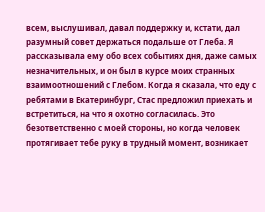всем, выслушивал, давал поддержку и, кстати, дал разумный совет держаться подальше от Глеба. Я рассказывала ему обо всех событиях дня, даже самых незначительных, и он был в курсе моих странных взаимоотношений с Глебом. Когда я сказала, что еду с ребятами в Екатеринбург, Стас предложил приехать и встретиться, на что я охотно согласилась. Это безответственно с моей стороны, но когда человек протягивает тебе руку в трудный момент, возникает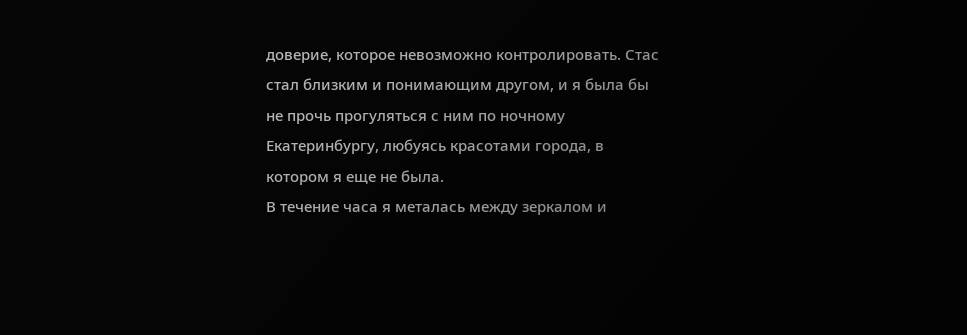доверие, которое невозможно контролировать. Стас стал близким и понимающим другом, и я была бы не прочь прогуляться с ним по ночному Екатеринбургу, любуясь красотами города, в котором я еще не была.
В течение часа я металась между зеркалом и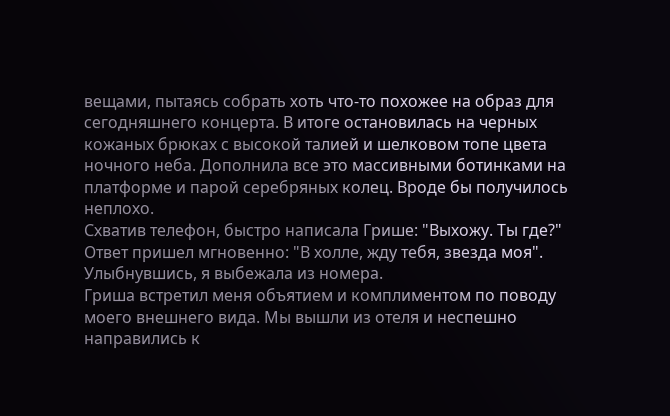вещами, пытаясь собрать хоть что-то похожее на образ для сегодняшнего концерта. В итоге остановилась на черных кожаных брюках с высокой талией и шелковом топе цвета ночного неба. Дополнила все это массивными ботинками на платформе и парой серебряных колец. Вроде бы получилось неплохо.
Схватив телефон, быстро написала Грише: "Выхожу. Ты где?" Ответ пришел мгновенно: "В холле, жду тебя, звезда моя". Улыбнувшись, я выбежала из номера.
Гриша встретил меня объятием и комплиментом по поводу моего внешнего вида. Мы вышли из отеля и неспешно направились к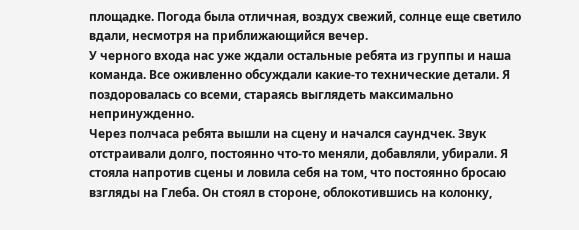площадке. Погода была отличная, воздух свежий, солнце еще светило вдали, несмотря на приближающийся вечер.
У черного входа нас уже ждали остальные ребята из группы и наша команда. Все оживленно обсуждали какие-то технические детали. Я поздоровалась со всеми, стараясь выглядеть максимально непринужденно.
Через полчаса ребята вышли на сцену и начался саундчек. Звук отстраивали долго, постоянно что-то меняли, добавляли, убирали. Я стояла напротив сцены и ловила себя на том, что постоянно бросаю взгляды на Глеба. Он стоял в стороне, облокотившись на колонку,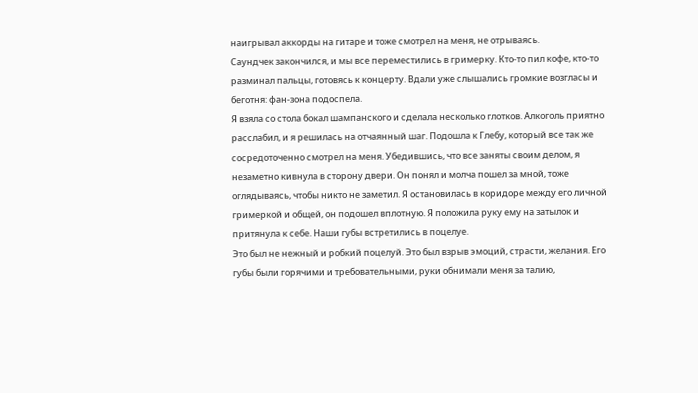наигрывал аккорды на гитаре и тоже смотрел на меня, не отрываясь.
Саундчек закончился, и мы все переместились в гримерку. Кто-то пил кофе, кто-то разминал пальцы, готовясь к концерту. Вдали уже слышались громкие возгласы и беготня: фан-зона подоспела.
Я взяла со стола бокал шампанского и сделала несколько глотков. Алкоголь приятно расслабил, и я решилась на отчаянный шаг. Подошла к Глебу, который все так же сосредоточенно смотрел на меня. Убедившись, что все заняты своим делом, я незаметно кивнула в сторону двери. Он понял и молча пошел за мной, тоже оглядываясь, чтобы никто не заметил. Я остановилась в коридоре между его личной гримеркой и общей, он подошел вплотную. Я положила руку ему на затылок и притянула к себе. Наши губы встретились в поцелуе.
Это был не нежный и робкий поцелуй. Это был взрыв эмоций, страсти, желания. Его губы были горячими и требовательными, руки обнимали меня за талию,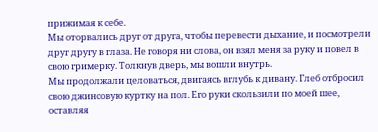прижимая к себе.
Мы оторвались друг от друга, чтобы перевести дыхание, и посмотрели друг другу в глаза. Не говоря ни слова, он взял меня за руку и повел в свою гримерку. Толкнув дверь, мы вошли внутрь.
Мы продолжали целоваться, двигаясь вглубь к дивану. Глеб отбросил свою джинсовую куртку на пол. Его руки скользили по моей шее, оставляя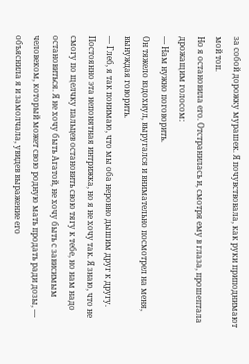за собой дорожку мурашек. Я почувствовала, как руки приподнимают мой топ.
Но я остановила его. Отстранилась и, смотря ему в глаза, прошептала дрожащим голосом:
— Нам нужно поговорить.
Он тяжело вздохнул, выругался и внимательно посмотрел на меня, вынуждая говорить.
— Глеб, я так понимаю, что мы оба неровно дышим друг к другу. Постоянно эта непонятная интрижка, но я не хочу так. Я знаю, что не смогу по щелчку пальцев остановить свою тягу к тебе, но нам надо остановиться. Я не хочу быть Агатой, не хочу быть с зависимым человеком, который может свою родную мать продать ради дозы, — объяснила я и замолчала, увидев выражение его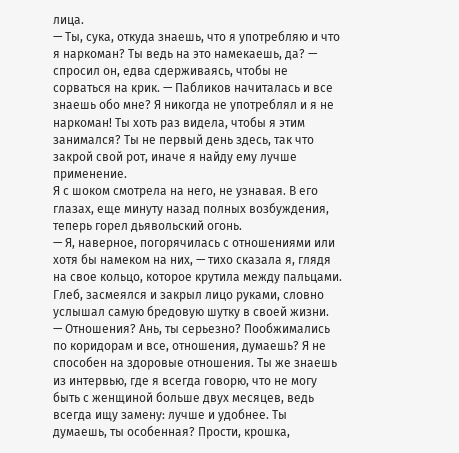лица.
— Ты, сука, откуда знаешь, что я употребляю и что я наркоман? Ты ведь на это намекаешь, да? — спросил он, едва сдерживаясь, чтобы не сорваться на крик. — Пабликов начиталась и все знаешь обо мне? Я никогда не употреблял и я не наркоман! Ты хоть раз видела, чтобы я этим занимался? Ты не первый день здесь, так что закрой свой рот, иначе я найду ему лучше применение.
Я с шоком смотрела на него, не узнавая. В его глазах, еще минуту назад полных возбуждения, теперь горел дьявольский огонь.
— Я, наверное, погорячилась с отношениями или хотя бы намеком на них, — тихо сказала я, глядя на свое кольцо, которое крутила между пальцами.
Глеб, засмеялся и закрыл лицо руками, словно услышал самую бредовую шутку в своей жизни.
— Отношения? Ань, ты серьезно? Пообжимались по коридорам и все, отношения, думаешь? Я не способен на здоровые отношения. Ты же знаешь из интервью, где я всегда говорю, что не могу быть с женщиной больше двух месяцев, ведь всегда ищу замену: лучше и удобнее. Ты думаешь, ты особенная? Прости, крошка,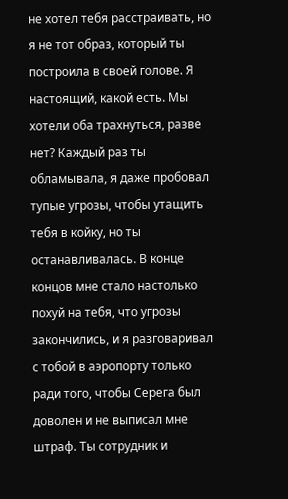не хотел тебя расстраивать, но я не тот образ, который ты построила в своей голове. Я настоящий, какой есть. Мы хотели оба трахнуться, разве нет? Каждый раз ты обламывала, я даже пробовал тупые угрозы, чтобы утащить тебя в койку, но ты останавливалась. В конце концов мне стало настолько похуй на тебя, что угрозы закончились, и я разговаривал с тобой в аэропорту только ради того, чтобы Серега был доволен и не выписал мне штраф. Ты сотрудник и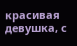красивая девушка, с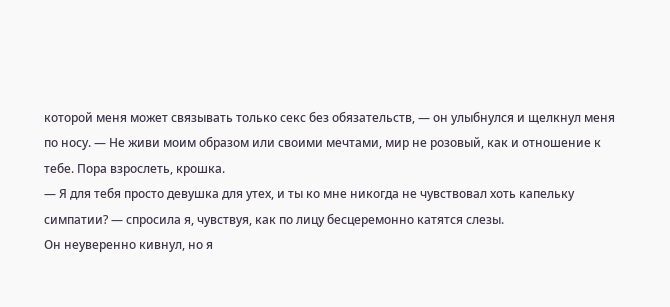которой меня может связывать только секс без обязательств, — он улыбнулся и щелкнул меня по носу. — Не живи моим образом или своими мечтами, мир не розовый, как и отношение к тебе. Пора взрослеть, крошка.
— Я для тебя просто девушка для утех, и ты ко мне никогда не чувствовал хоть капельку симпатии? — спросила я, чувствуя, как по лицу бесцеремонно катятся слезы.
Он неуверенно кивнул, но я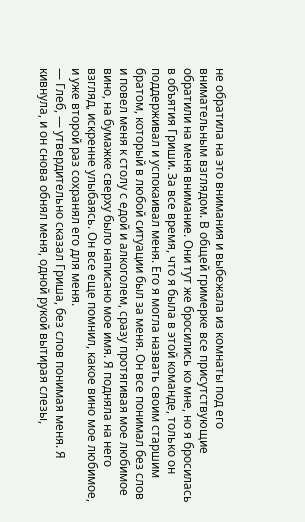не обратила на это внимания и выбежала из комнаты под его внимательным взглядом. В общей гримерке все присутствующие обратили на меня внимание. Они тут же бросились ко мне, но я бросилась в объятия Гриши. За все время, что я была в этой команде, только он поддерживал и успокаивал меня. Его я могла назвать своим старшим братом, который в любой ситуации был за меня. Он все понимал без слов и повел меня к столу с едой и алкоголем, сразу протягивая мое любимое вино, на бумажке сверху было написано мое имя. Я подняла на него взгляд, искренне улыбаясь. Он все еще помнил, какое вино мое любимое, и уже второй раз сохранял его для меня.
— Глеб, — утвердительно сказал Гриша, без слов понимая меня. Я кивнула, и он снова обнял меня, одной рукой вытирая слезы,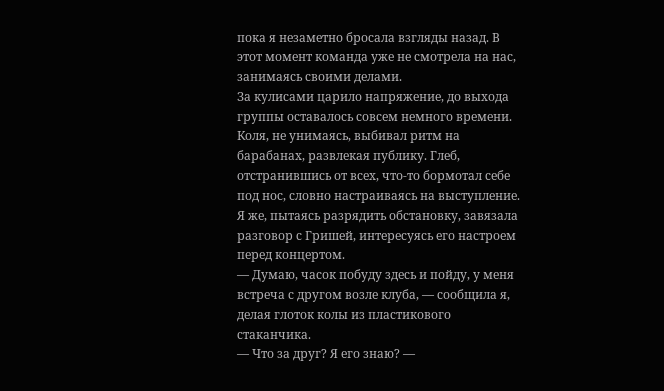пока я незаметно бросала взгляды назад. В этот момент команда уже не смотрела на нас, занимаясь своими делами.
За кулисами царило напряжение, до выхода группы оставалось совсем немного времени. Коля, не унимаясь, выбивал ритм на барабанах, развлекая публику. Глеб, отстранившись от всех, что-то бормотал себе под нос, словно настраиваясь на выступление. Я же, пытаясь разрядить обстановку, завязала разговор с Гришей, интересуясь его настроем перед концертом.
— Думаю, часок побуду здесь и пойду, у меня встреча с другом возле клуба, — сообщила я, делая глоток колы из пластикового стаканчика.
— Что за друг? Я его знаю? —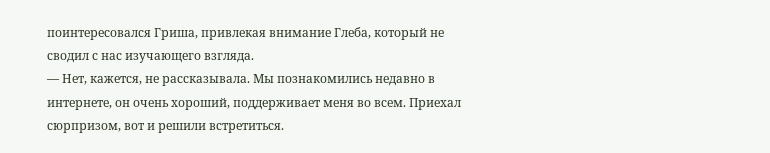поинтересовался Гриша, привлекая внимание Глеба, который не сводил с нас изучающего взгляда.
— Нет, кажется, не рассказывала. Мы познакомились недавно в интернете, он очень хороший, поддерживает меня во всем. Приехал сюрпризом, вот и решили встретиться.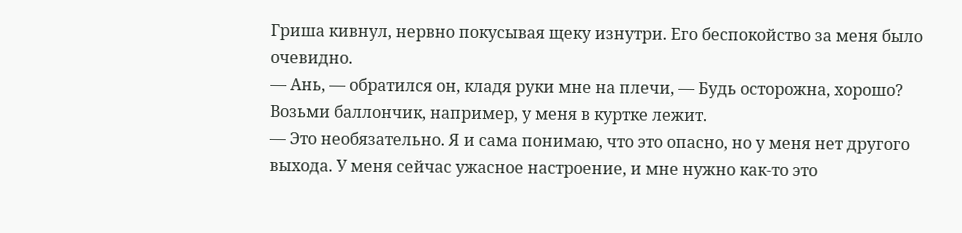Гриша кивнул, нервно покусывая щеку изнутри. Его беспокойство за меня было очевидно.
— Ань, — обратился он, кладя руки мне на плечи, — Будь осторожна, хорошо? Возьми баллончик, например, у меня в куртке лежит.
— Это необязательно. Я и сама понимаю, что это опасно, но у меня нет другого выхода. У меня сейчас ужасное настроение, и мне нужно как-то это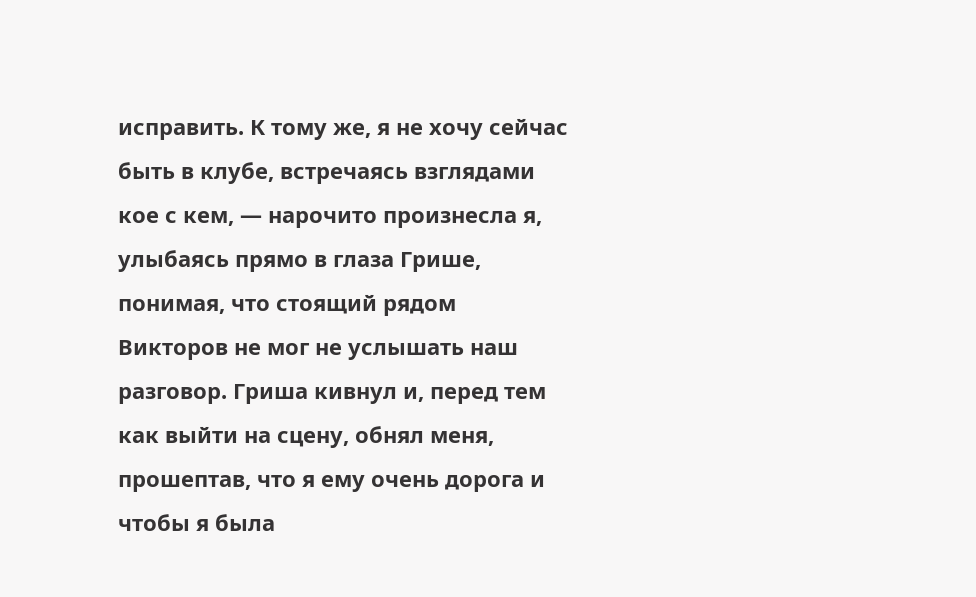исправить. К тому же, я не хочу сейчас быть в клубе, встречаясь взглядами кое с кем, — нарочито произнесла я, улыбаясь прямо в глаза Грише, понимая, что стоящий рядом Викторов не мог не услышать наш разговор. Гриша кивнул и, перед тем как выйти на сцену, обнял меня, прошептав, что я ему очень дорога и чтобы я была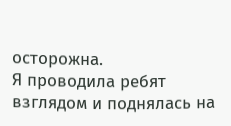осторожна.
Я проводила ребят взглядом и поднялась на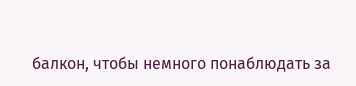балкон, чтобы немного понаблюдать за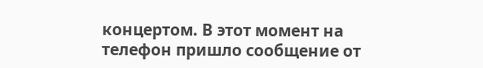концертом. В этот момент на телефон пришло сообщение от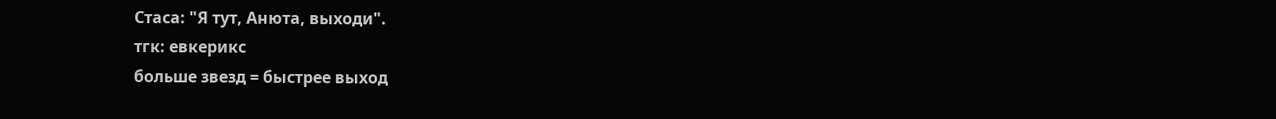Стаса: "Я тут, Анюта, выходи".
тгк: евкерикс
больше звезд = быстрее выход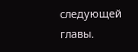следующей главы.